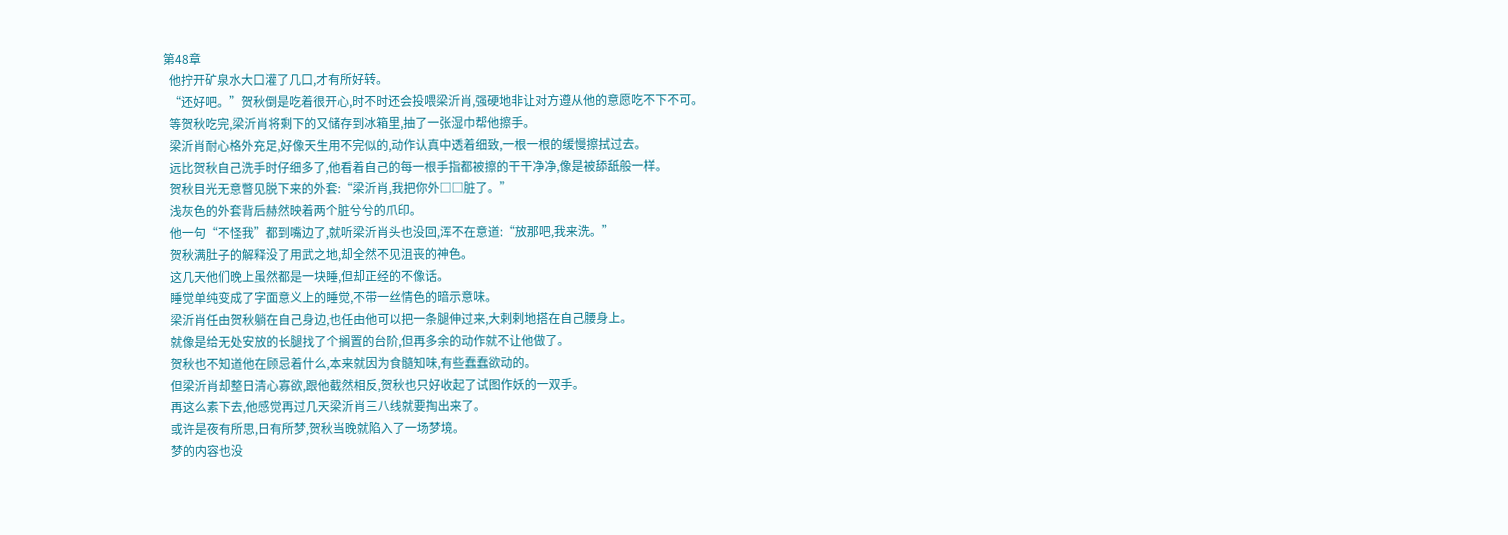第48章
  他拧开矿泉水大口灌了几口,才有所好转。
  “还好吧。”贺秋倒是吃着很开心,时不时还会投喂梁沂肖,强硬地非让对方遵从他的意愿吃不下不可。
  等贺秋吃完,梁沂肖将剩下的又储存到冰箱里,抽了一张湿巾帮他擦手。
  梁沂肖耐心格外充足,好像天生用不完似的,动作认真中透着细致,一根一根的缓慢擦拭过去。
  远比贺秋自己洗手时仔细多了,他看着自己的每一根手指都被擦的干干净净,像是被舔舐般一样。
  贺秋目光无意瞥见脱下来的外套:“梁沂肖,我把你外□□脏了。”
  浅灰色的外套背后赫然映着两个脏兮兮的爪印。
  他一句“不怪我”都到嘴边了,就听梁沂肖头也没回,浑不在意道:“放那吧,我来洗。”
  贺秋满肚子的解释没了用武之地,却全然不见沮丧的神色。
  这几天他们晚上虽然都是一块睡,但却正经的不像话。
  睡觉单纯变成了字面意义上的睡觉,不带一丝情色的暗示意味。
  梁沂肖任由贺秋躺在自己身边,也任由他可以把一条腿伸过来,大剌剌地搭在自己腰身上。
  就像是给无处安放的长腿找了个搁置的台阶,但再多余的动作就不让他做了。
  贺秋也不知道他在顾忌着什么,本来就因为食髓知味,有些蠢蠢欲动的。
  但梁沂肖却整日清心寡欲,跟他截然相反,贺秋也只好收起了试图作妖的一双手。
  再这么素下去,他感觉再过几天梁沂肖三八线就要掏出来了。
  或许是夜有所思,日有所梦,贺秋当晚就陷入了一场梦境。
  梦的内容也没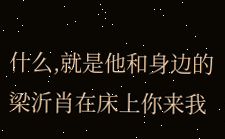什么,就是他和身边的梁沂肖在床上你来我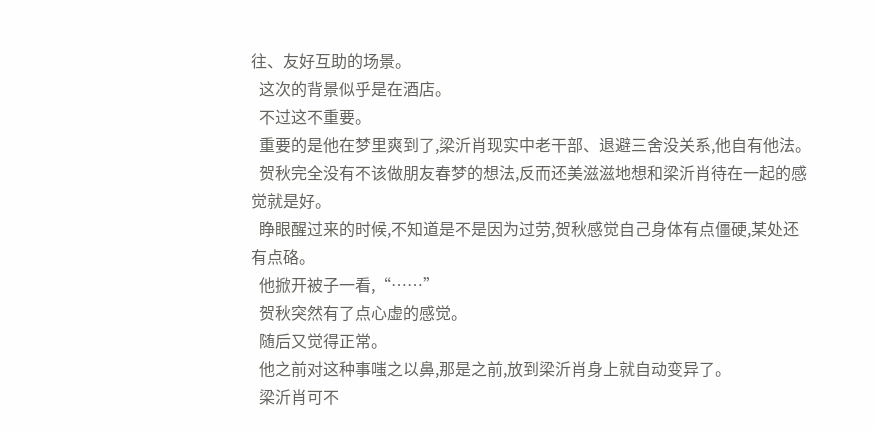往、友好互助的场景。
  这次的背景似乎是在酒店。
  不过这不重要。
  重要的是他在梦里爽到了,梁沂肖现实中老干部、退避三舍没关系,他自有他法。
  贺秋完全没有不该做朋友春梦的想法,反而还美滋滋地想和梁沂肖待在一起的感觉就是好。
  睁眼醒过来的时候,不知道是不是因为过劳,贺秋感觉自己身体有点僵硬,某处还有点硌。
  他掀开被子一看,“……”
  贺秋突然有了点心虚的感觉。
  随后又觉得正常。
  他之前对这种事嗤之以鼻,那是之前,放到梁沂肖身上就自动变异了。
  梁沂肖可不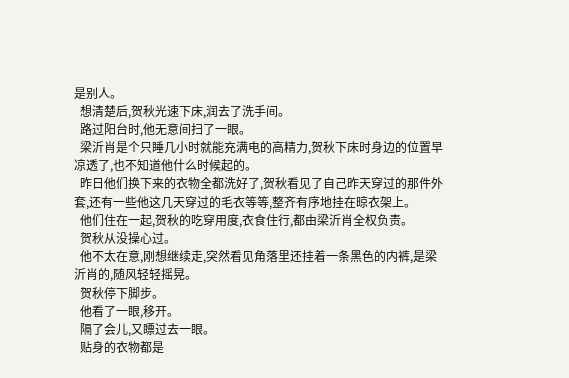是别人。
  想清楚后,贺秋光速下床,润去了洗手间。
  路过阳台时,他无意间扫了一眼。
  梁沂肖是个只睡几小时就能充满电的高精力,贺秋下床时身边的位置早凉透了,也不知道他什么时候起的。
  昨日他们换下来的衣物全都洗好了,贺秋看见了自己昨天穿过的那件外套,还有一些他这几天穿过的毛衣等等,整齐有序地挂在晾衣架上。
  他们住在一起,贺秋的吃穿用度,衣食住行,都由梁沂肖全权负责。
  贺秋从没操心过。
  他不太在意,刚想继续走,突然看见角落里还挂着一条黑色的内裤,是梁沂肖的,随风轻轻摇晃。
  贺秋停下脚步。
  他看了一眼,移开。
  隔了会儿,又瞟过去一眼。
  贴身的衣物都是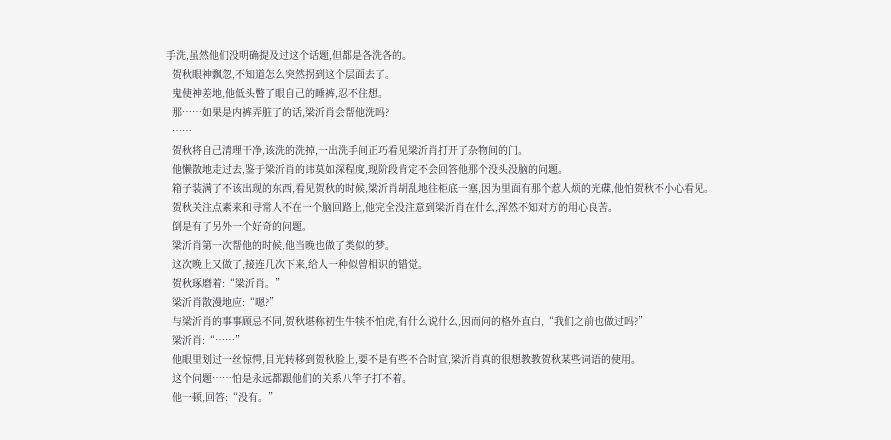手洗,虽然他们没明确提及过这个话题,但都是各洗各的。
  贺秋眼神飘忽,不知道怎么突然拐到这个层面去了。
  鬼使神差地,他低头瞥了眼自己的睡裤,忍不住想。
  那……如果是内裤弄脏了的话,梁沂肖会帮他洗吗?
  ……
  贺秋将自己清理干净,该洗的洗掉,一出洗手间正巧看见梁沂肖打开了杂物间的门。
  他懒散地走过去,鉴于梁沂肖的讳莫如深程度,现阶段肯定不会回答他那个没头没脑的问题。
  箱子装满了不该出现的东西,看见贺秋的时候,梁沂肖胡乱地往柜底一塞,因为里面有那个惹人烦的光碟,他怕贺秋不小心看见。
  贺秋关注点素来和寻常人不在一个脑回路上,他完全没注意到梁沂肖在什么,浑然不知对方的用心良苦。
  倒是有了另外一个好奇的问题。
  梁沂肖第一次帮他的时候,他当晚也做了类似的梦。
  这次晚上又做了,接连几次下来,给人一种似曾相识的错觉。
  贺秋琢磨着:“梁沂肖。”
  梁沂肖散漫地应:“嗯?”
  与梁沂肖的事事顾忌不同,贺秋堪称初生牛犊不怕虎,有什么说什么,因而问的格外直白,“我们之前也做过吗?”
  梁沂肖:“……”
  他眼里划过一丝惊愕,目光转移到贺秋脸上,要不是有些不合时宜,梁沂肖真的很想教教贺秋某些词语的使用。
  这个问题……怕是永远都跟他们的关系八竿子打不着。
  他一顿,回答:“没有。”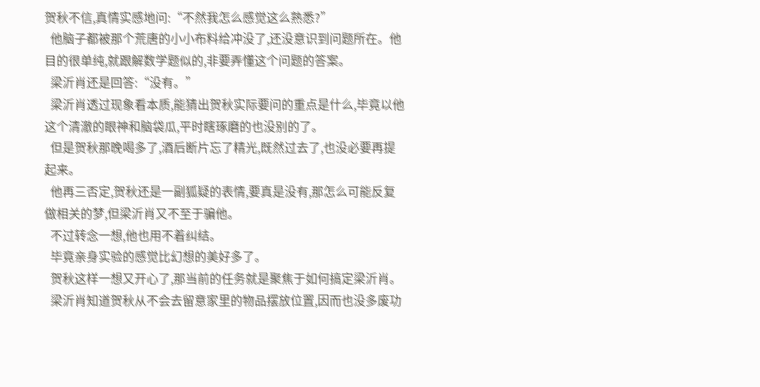贺秋不信,真情实感地问:“不然我怎么感觉这么熟悉?”
  他脑子都被那个荒唐的小小布料给冲没了,还没意识到问题所在。他目的很单纯,就跟解数学题似的,非要弄懂这个问题的答案。
  梁沂肖还是回答:“没有。”
  梁沂肖透过现象看本质,能猜出贺秋实际要问的重点是什么,毕竟以他这个清澈的眼神和脑袋瓜,平时瞎琢磨的也没别的了。
  但是贺秋那晚喝多了,酒后断片忘了精光,既然过去了,也没必要再提起来。
  他再三否定,贺秋还是一副狐疑的表情,要真是没有,那怎么可能反复做相关的梦,但梁沂肖又不至于骗他。
  不过转念一想,他也用不着纠结。
  毕竟亲身实验的感觉比幻想的美好多了。
  贺秋这样一想又开心了,那当前的任务就是聚焦于如何搞定梁沂肖。
  梁沂肖知道贺秋从不会去留意家里的物品摆放位置,因而也没多废功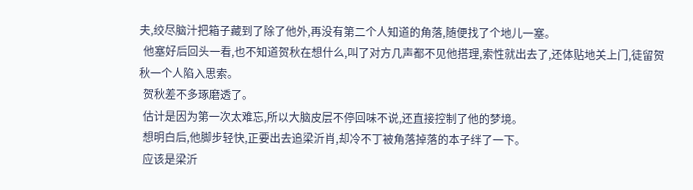夫,绞尽脑汁把箱子藏到了除了他外,再没有第二个人知道的角落,随便找了个地儿一塞。
  他塞好后回头一看,也不知道贺秋在想什么,叫了对方几声都不见他搭理,索性就出去了,还体贴地关上门,徒留贺秋一个人陷入思索。
  贺秋差不多琢磨透了。
  估计是因为第一次太难忘,所以大脑皮层不停回味不说,还直接控制了他的梦境。
  想明白后,他脚步轻快,正要出去追梁沂肖,却冷不丁被角落掉落的本子绊了一下。
  应该是梁沂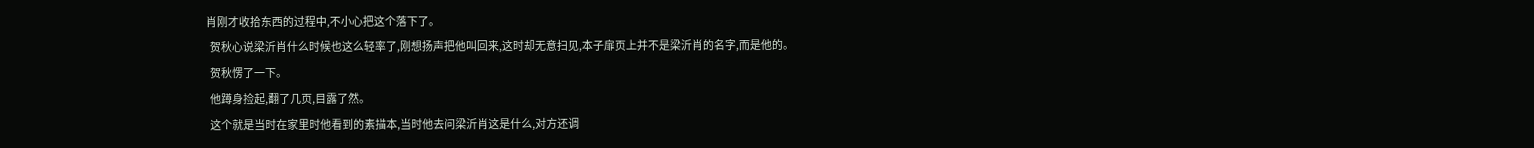肖刚才收拾东西的过程中,不小心把这个落下了。
  贺秋心说梁沂肖什么时候也这么轻率了,刚想扬声把他叫回来,这时却无意扫见,本子扉页上并不是梁沂肖的名字,而是他的。
  贺秋愣了一下。
  他蹲身捡起,翻了几页,目露了然。
  这个就是当时在家里时他看到的素描本,当时他去问梁沂肖这是什么,对方还调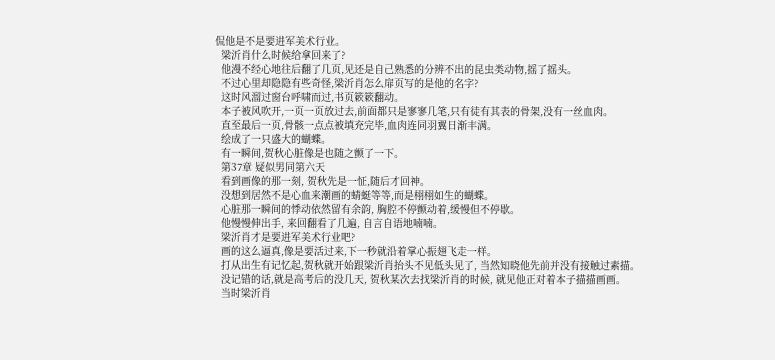侃他是不是要进军美术行业。
  梁沂肖什么时候给拿回来了?
  他漫不经心地往后翻了几页,见还是自己熟悉的分辨不出的昆虫类动物,摇了摇头。
  不过心里却隐隐有些奇怪,梁沂肖怎么扉页写的是他的名字?
  这时风溜过窗台呼啸而过,书页簌簌翻动。
  本子被风吹开,一页一页放过去,前面都只是寥寥几笔,只有徒有其表的骨架,没有一丝血肉。
  直至最后一页,骨骸一点点被填充完毕,血肉连同羽翼日渐丰满。
  绘成了一只盛大的蝴蝶。
  有一瞬间,贺秋心脏像是也随之颤了一下。
  第37章 疑似男同第六天
  看到画像的那一刻, 贺秋先是一怔,随后才回神。
  没想到居然不是心血来潮画的蜻蜓等等,而是栩栩如生的蝴蝶。
  心脏那一瞬间的悸动依然留有余韵, 胸腔不停颤动着,缓慢但不停歇。
  他慢慢伸出手, 来回翻看了几遍, 自言自语地喃喃。
  梁沂肖才是要进军美术行业吧?
  画的这么逼真,像是要活过来,下一秒就沿着掌心振翅飞走一样。
  打从出生有记忆起,贺秋就开始跟梁沂肖抬头不见低头见了, 当然知晓他先前并没有接触过素描。
  没记错的话,就是高考后的没几天, 贺秋某次去找梁沂肖的时候, 就见他正对着本子描描画画。
  当时梁沂肖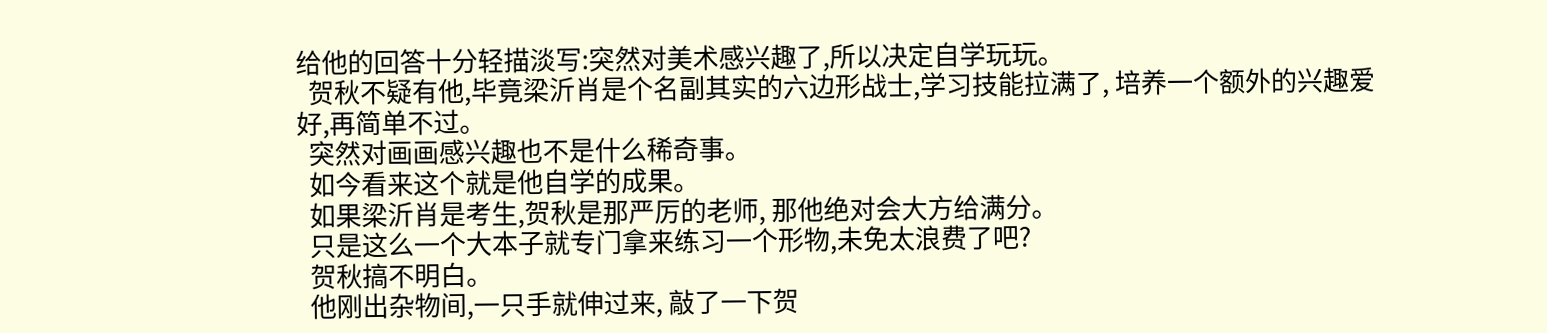给他的回答十分轻描淡写:突然对美术感兴趣了,所以决定自学玩玩。
  贺秋不疑有他,毕竟梁沂肖是个名副其实的六边形战士,学习技能拉满了, 培养一个额外的兴趣爱好,再简单不过。
  突然对画画感兴趣也不是什么稀奇事。
  如今看来这个就是他自学的成果。
  如果梁沂肖是考生,贺秋是那严厉的老师, 那他绝对会大方给满分。
  只是这么一个大本子就专门拿来练习一个形物,未免太浪费了吧?
  贺秋搞不明白。
  他刚出杂物间,一只手就伸过来, 敲了一下贺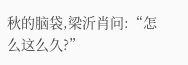秋的脑袋,梁沂肖问:“怎么这么久?”